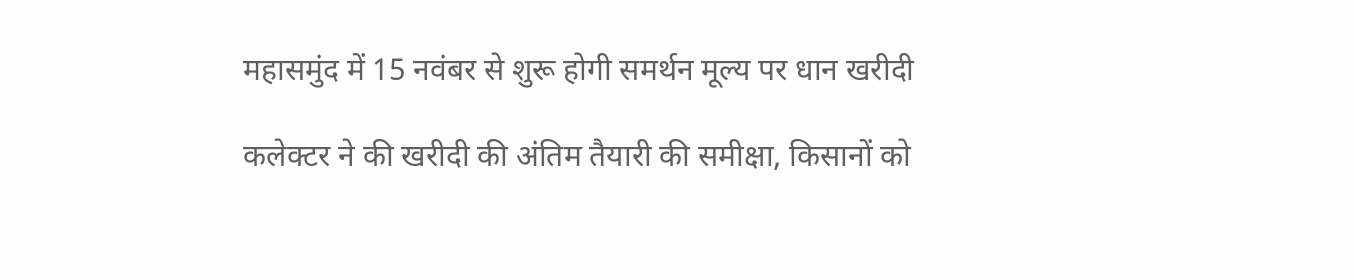महासमुंद में 15 नवंबर से शुरू होगी समर्थन मूल्य पर धान खरीदी

कलेक्टर ने की खरीदी की अंतिम तैयारी की समीक्षा, किसानों को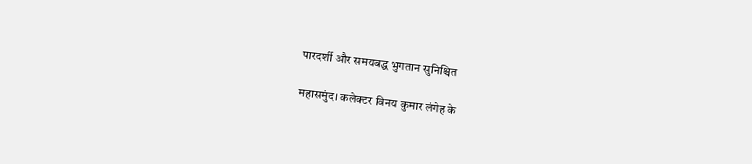पारदर्शी और समयबद्ध भुगतान सुनिश्चित

महासमुंद। कलेक्टर विनय कुमार लंगेह के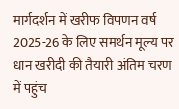मार्गदर्शन में खरीफ विपणन वर्ष 2025-26 के लिए समर्थन मूल्य पर धान खरीदी की तैयारी अंतिम चरण में पहुंच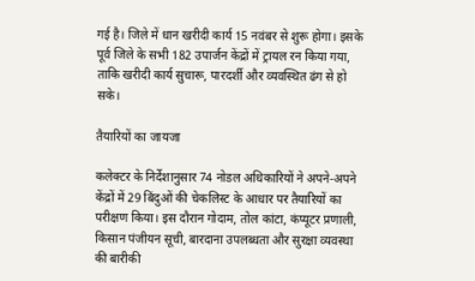गई है। जिले में धान खरीदी कार्य 15 नवंबर से शुरू होगा। इसके पूर्व जिले के सभी 182 उपार्जन केंद्रों में ट्रायल रन किया गया, ताकि खरीदी कार्य सुचारू, पारदर्शी और व्यवस्थित ढंग से हो सके।

तैयारियों का जायजा

कलेक्टर के निर्देशानुसार 74 नोडल अधिकारियों ने अपने-अपने केंद्रों में 29 बिंदुओं की चेकलिस्ट के आधार पर तैयारियों का परीक्षण किया। इस दौरान गोदाम, तोल कांटा, कंप्यूटर प्रणाली, किसान पंजीयन सूची, बारदाना उपलब्धता और सुरक्षा व्यवस्था की बारीकी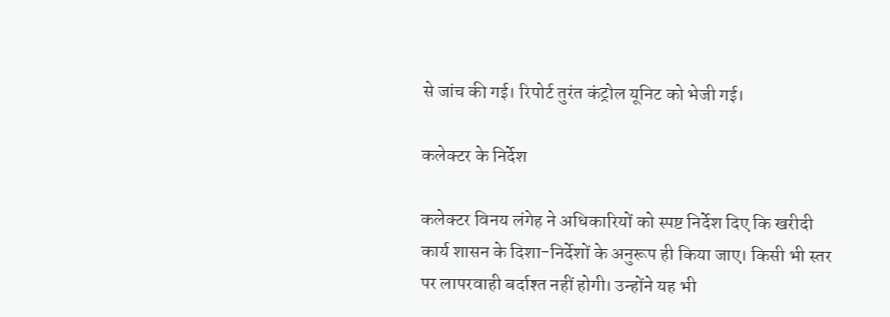से जांच की गई। रिपोर्ट तुरंत कंट्रोल यूनिट को भेजी गई।

कलेक्टर के निर्देश

कलेक्टर विनय लंगेह ने अधिकारियों को स्पष्ट निर्देश दिए कि खरीदी कार्य शासन के दिशा-निर्देशों के अनुरूप ही किया जाए। किसी भी स्तर पर लापरवाही बर्दाश्त नहीं होगी। उन्होंने यह भी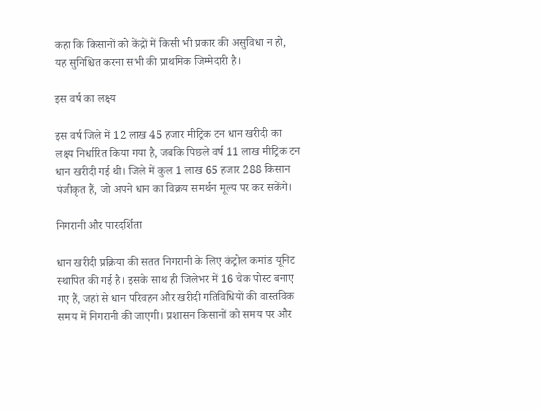कहा कि किसानों को केंद्रों में किसी भी प्रकार की असुविधा न हो, यह सुनिश्चित करना सभी की प्राथमिक जिम्मेदारी है।

इस वर्ष का लक्ष्य

इस वर्ष जिले में 12 लाख 45 हजार मीट्रिक टन धान खरीदी का लक्ष्य निर्धारित किया गया है, जबकि पिछले वर्ष 11 लाख मीट्रिक टन धान खरीदी गई थी। जिले में कुल 1 लाख 65 हजार 288 किसान पंजीकृत हैं, जो अपने धान का विक्रय समर्थन मूल्य पर कर सकेंगे।

निगरानी और पारदर्शिता

धान खरीदी प्रक्रिया की सतत निगरानी के लिए कंट्रोल कमांड यूनिट स्थापित की गई है। इसके साथ ही जिलेभर में 16 चेक पोस्ट बनाए गए हैं, जहां से धान परिवहन और खरीदी गतिविधियों की वास्तविक समय में निगरानी की जाएगी। प्रशासन किसानों को समय पर और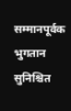सम्मानपूर्वक भुगतान सुनिश्चित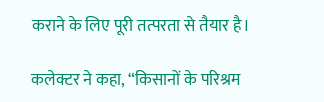कराने के लिए पूरी तत्परता से तैयार है।

कलेक्टर ने कहा, “किसानों के परिश्रम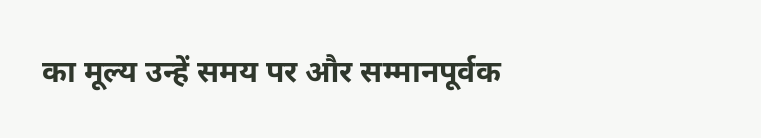का मूल्य उन्हें समय पर और सम्मानपूर्वक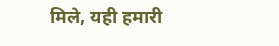मिले, यही हमारी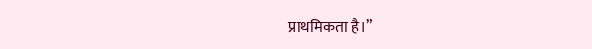प्राथमिकता है।”